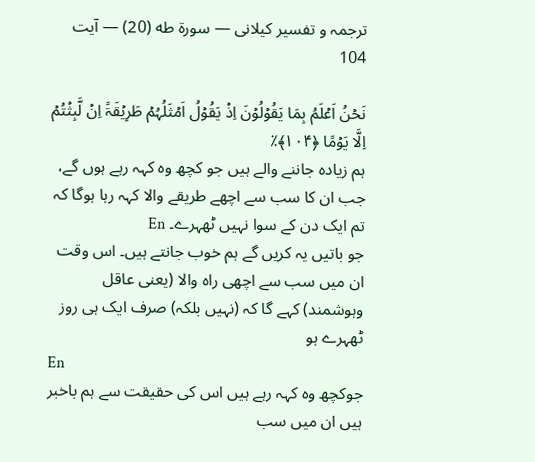ترجمہ و تفسیر کیلانی — سورۃ طه (20) — آیت 104

نَحۡنُ اَعۡلَمُ بِمَا یَقُوۡلُوۡنَ اِذۡ یَقُوۡلُ اَمۡثَلُہُمۡ طَرِیۡقَۃً اِنۡ لَّبِثۡتُمۡ اِلَّا یَوۡمًا ﴿۱۰۴﴾٪
ہم زیادہ جاننے والے ہیں جو کچھ وہ کہہ رہے ہوں گے، جب ان کا سب سے اچھے طریقے والا کہہ رہا ہوگا کہ تم ایک دن کے سوا نہیں ٹھہرے۔ En
جو باتیں یہ کریں گے ہم خوب جانتے ہیں۔ اس وقت ان میں سب سے اچھی راہ والا (یعنی عاقل وہوشمند) کہے گا کہ (نہیں بلکہ) صرف ایک ہی روز ٹھہرے ہو
En
جوکچھ وه کہہ رہے ہیں اس کی حقیقت سے ہم باخبر ہیں ان میں سب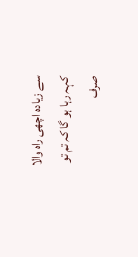سے زیاده اچھی راه والا کہہ رہا ہو گا کہ تم تو صرف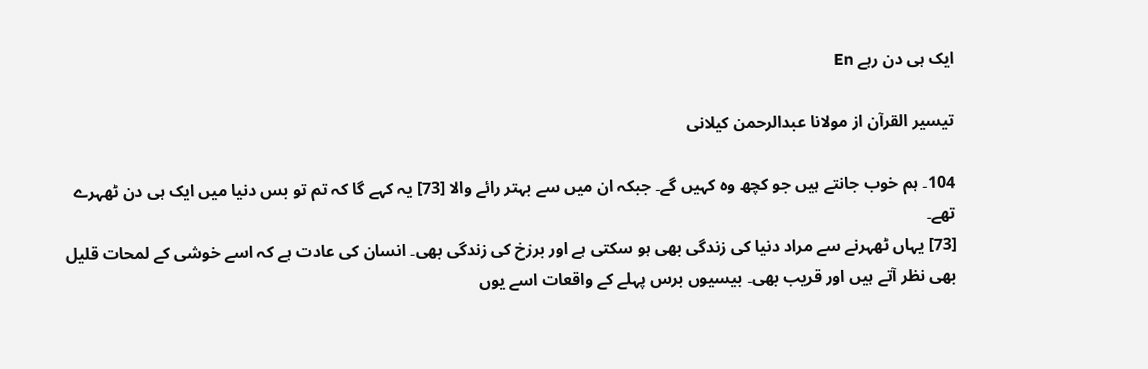ایک ہی دن رہے En

تيسير القرآن از مولانا عبدالرحمن کیلانی

104۔ ہم خوب جانتے ہیں جو کچھ وہ کہیں گے۔ جبکہ ان میں سے بہتر رائے والا [73] یہ کہے گا کہ تم تو بس دنیا میں ایک ہی دن ٹھہرے تھے۔
[73] یہاں ٹھہرنے سے مراد دنیا کی زندگی بھی ہو سکتی ہے اور برزخ کی زندگی بھی۔ انسان کی عادت ہے کہ اسے خوشی کے لمحات قلیل بھی نظر آتے ہیں اور قریب بھی۔ بیسیوں برس پہلے کے واقعات اسے یوں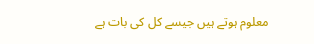معلوم ہوتے ہیں جیسے کل کی بات ہے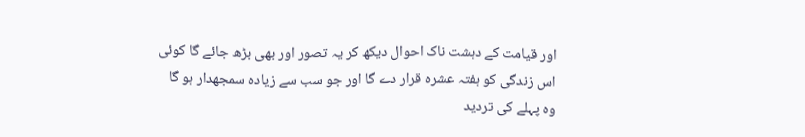اور قیامت کے دہشت ناک احوال دیکھ کر یہ تصور اور بھی بڑھ جائے گا کوئی اس زندگی کو ہفتہ عشرہ قرار دے گا اور جو سب سے زیادہ سمجھدار ہو گا وہ پہلے کی تردید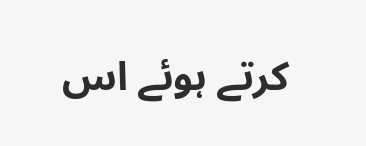کرتے ہوئے اس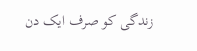زندگی کو صرف ایک دن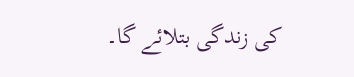کی زندگی بتلائے گا۔